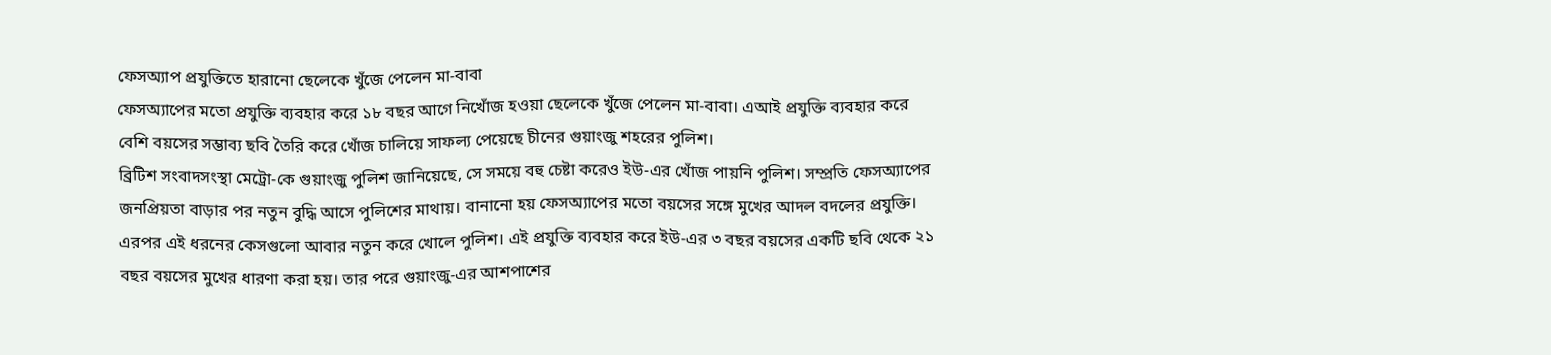ফেসঅ্যাপ প্রযুক্তিতে হারানো ছেলেকে খুঁজে পেলেন মা-বাবা
ফেসঅ্যাপের মতো প্রযুক্তি ব্যবহার করে ১৮ বছর আগে নিখোঁজ হওয়া ছেলেকে খুঁজে পেলেন মা-বাবা। এআই প্রযুক্তি ব্যবহার করে বেশি বয়সের সম্ভাব্য ছবি তৈরি করে খোঁজ চালিয়ে সাফল্য পেয়েছে চীনের গুয়াংজু শহরের পুলিশ।
ব্রিটিশ সংবাদসংস্থা মেট্রো-কে গুয়াংজু পুলিশ জানিয়েছে, সে সময়ে বহু চেষ্টা করেও ইউ-এর খোঁজ পায়নি পুলিশ। সম্প্রতি ফেসঅ্যাপের জনপ্রিয়তা বাড়ার পর নতুন বুদ্ধি আসে পুলিশের মাথায়। বানানো হয় ফেসঅ্যাপের মতো বয়সের সঙ্গে মুখের আদল বদলের প্রযুক্তি। এরপর এই ধরনের কেসগুলো আবার নতুন করে খোলে পুলিশ। এই প্রযুক্তি ব্যবহার করে ইউ-এর ৩ বছর বয়সের একটি ছবি থেকে ২১ বছর বয়সের মুখের ধারণা করা হয়। তার পরে গুয়াংজু-এর আশপাশের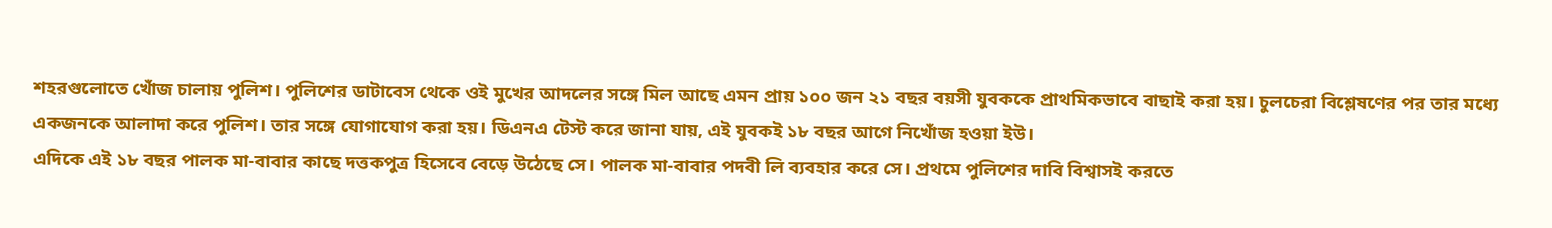শহরগুলোতে খোঁজ চালায় পুলিশ। পুলিশের ডাটাবেস থেকে ওই মুখের আদলের সঙ্গে মিল আছে এমন প্রায় ১০০ জন ২১ বছর বয়সী যুবককে প্রাথমিকভাবে বাছাই করা হয়। চুলচেরা বিশ্লেষণের পর তার মধ্যে একজনকে আলাদা করে পুলিশ। তার সঙ্গে যোগাযোগ করা হয়। ডিএনএ টেস্ট করে জানা যায়, এই যুবকই ১৮ বছর আগে নিখোঁজ হওয়া ইউ।
এদিকে এই ১৮ বছর পালক মা-বাবার কাছে দত্তকপুত্র হিসেবে বেড়ে উঠেছে সে। পালক মা-বাবার পদবী লি ব্যবহার করে সে। প্রথমে পুলিশের দাবি বিশ্বাসই করতে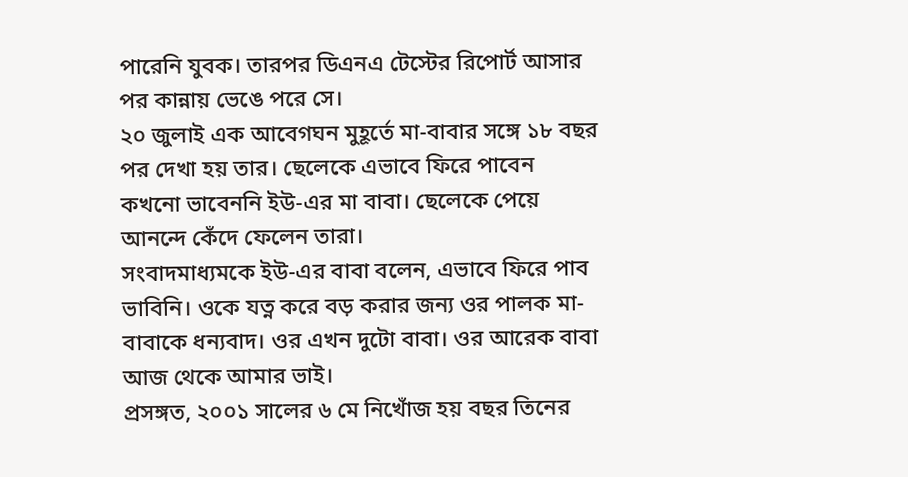পারেনি যুবক। তারপর ডিএনএ টেস্টের রিপোর্ট আসার পর কান্নায় ভেঙে পরে সে।
২০ জুলাই এক আবেগঘন মুহূর্তে মা-বাবার সঙ্গে ১৮ বছর পর দেখা হয় তার। ছেলেকে এভাবে ফিরে পাবেন কখনো ভাবেননি ইউ-এর মা বাবা। ছেলেকে পেয়ে আনন্দে কেঁদে ফেলেন তারা।
সংবাদমাধ্যমকে ইউ-এর বাবা বলেন, এভাবে ফিরে পাব ভাবিনি। ওকে যত্ন করে বড় করার জন্য ওর পালক মা-বাবাকে ধন্যবাদ। ওর এখন দুটো বাবা। ওর আরেক বাবা আজ থেকে আমার ভাই।
প্রসঙ্গত, ২০০১ সালের ৬ মে নিখোঁজ হয় বছর তিনের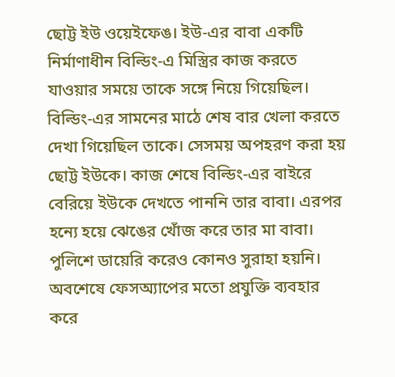ছোট্ট ইউ ওয়েইফেঙ। ইউ-এর বাবা একটি নির্মাণাধীন বিল্ডিং-এ মিস্ত্রির কাজ করতে যাওয়ার সময়ে তাকে সঙ্গে নিয়ে গিয়েছিল। বিল্ডিং-এর সামনের মাঠে শেষ বার খেলা করতে দেখা গিয়েছিল তাকে। সেসময় অপহরণ করা হয় ছোট্ট ইউকে। কাজ শেষে বিল্ডিং-এর বাইরে বেরিয়ে ইউকে দেখতে পাননি তার বাবা। এরপর হন্যে হয়ে ঝেঙের খোঁজ করে তার মা বাবা। পুলিশে ডায়েরি করেও কোনও সুরাহা হয়নি। অবশেষে ফেসঅ্যাপের মতো প্রযুক্তি ব্যবহার করে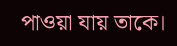পাওয়া যায় তাকে।